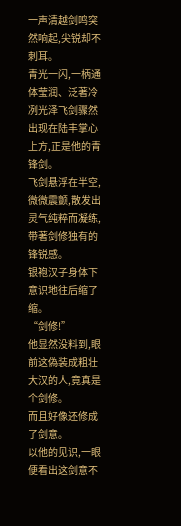一声清越剑鸣突然响起,尖锐却不刺耳。
青光一闪,一柄通体莹润、泛著冷冽光泽飞剑骤然出现在陆丰掌心上方,正是他的青锋剑。
飞剑悬浮在半空,微微震颤,散发出灵气纯粹而凝练,带著剑修独有的锋锐感。
银袍汉子身体下意识地往后缩了缩。
“剑修!”
他显然没料到,眼前这偽装成粗壮大汉的人,竟真是个剑修。
而且好像还修成了剑意。
以他的见识,一眼便看出这剑意不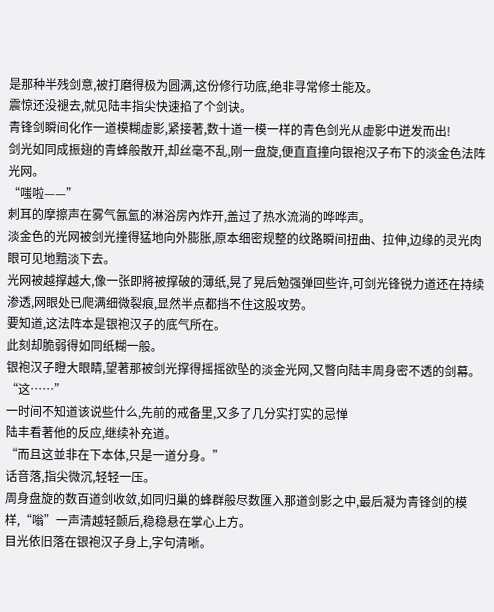是那种半残剑意,被打磨得极为圆满,这份修行功底,绝非寻常修士能及。
震惊还没褪去,就见陆丰指尖快速掐了个剑诀。
青锋剑瞬间化作一道模糊虚影,紧接著,数十道一模一样的青色剑光从虚影中迸发而出!
剑光如同成振翅的青蜂般散开,却丝毫不乱,刚一盘旋,便直直撞向银袍汉子布下的淡金色法阵光网。
“嗤啦——”
刺耳的摩擦声在雾气氤氳的淋浴房內炸开,盖过了热水流淌的哗哗声。
淡金色的光网被剑光撞得猛地向外膨胀,原本细密规整的纹路瞬间扭曲、拉伸,边缘的灵光肉眼可见地黯淡下去。
光网被越撑越大,像一张即將被撑破的薄纸,晃了晃后勉强弹回些许,可剑光锋锐力道还在持续渗透,网眼处已爬满细微裂痕,显然半点都挡不住这股攻势。
要知道,这法阵本是银袍汉子的底气所在。
此刻却脆弱得如同纸糊一般。
银袍汉子瞪大眼睛,望著那被剑光撑得摇摇欲坠的淡金光网,又瞥向陆丰周身密不透的剑幕。
“这……”
一时间不知道该说些什么,先前的戒备里,又多了几分实打实的忌惮
陆丰看著他的反应,继续补充道。
“而且这並非在下本体,只是一道分身。”
话音落,指尖微沉,轻轻一压。
周身盘旋的数百道剑收敛,如同归巢的蜂群般尽数匯入那道剑影之中,最后凝为青锋剑的模样,“嗡”一声清越轻颤后,稳稳悬在掌心上方。
目光依旧落在银袍汉子身上,字句清晰。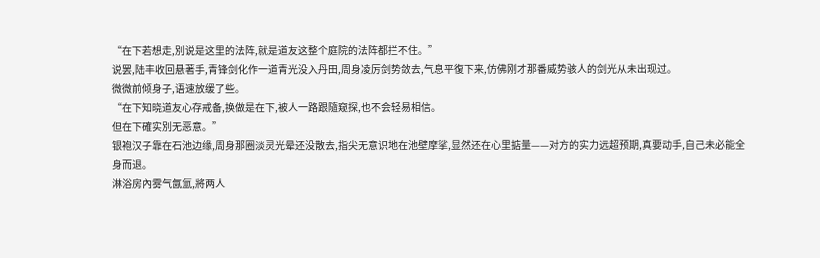“在下若想走,別说是这里的法阵,就是道友这整个庭院的法阵都拦不住。”
说罢,陆丰收回悬著手,青锋剑化作一道青光没入丹田,周身凌厉剑势敛去,气息平復下来,仿佛刚才那番威势骇人的剑光从未出现过。
微微前倾身子,语速放缓了些。
“在下知晓道友心存戒备,换做是在下,被人一路跟隨窥探,也不会轻易相信。
但在下確实別无恶意。”
银袍汉子靠在石池边缘,周身那圈淡灵光晕还没散去,指尖无意识地在池壁摩挲,显然还在心里掂量——对方的实力远超预期,真要动手,自己未必能全身而退。
淋浴房內雾气氤氳,將两人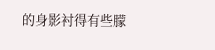的身影衬得有些朦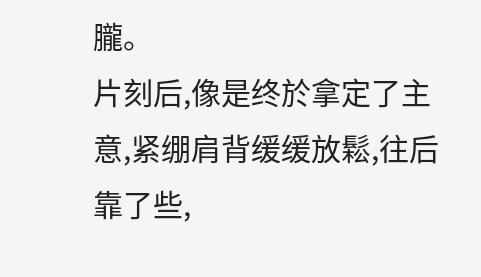朧。
片刻后,像是终於拿定了主意,紧绷肩背缓缓放鬆,往后靠了些,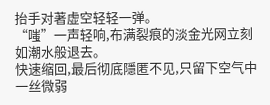抬手对著虚空轻轻一弹。
“嗤”一声轻响,布满裂痕的淡金光网立刻如潮水般退去。
快速缩回,最后彻底隱匿不见,只留下空气中一丝微弱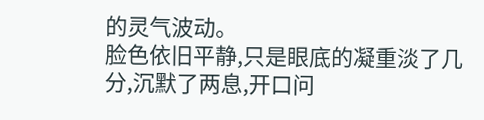的灵气波动。
脸色依旧平静,只是眼底的凝重淡了几分,沉默了两息,开口问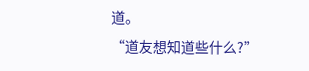道。
“道友想知道些什么?”